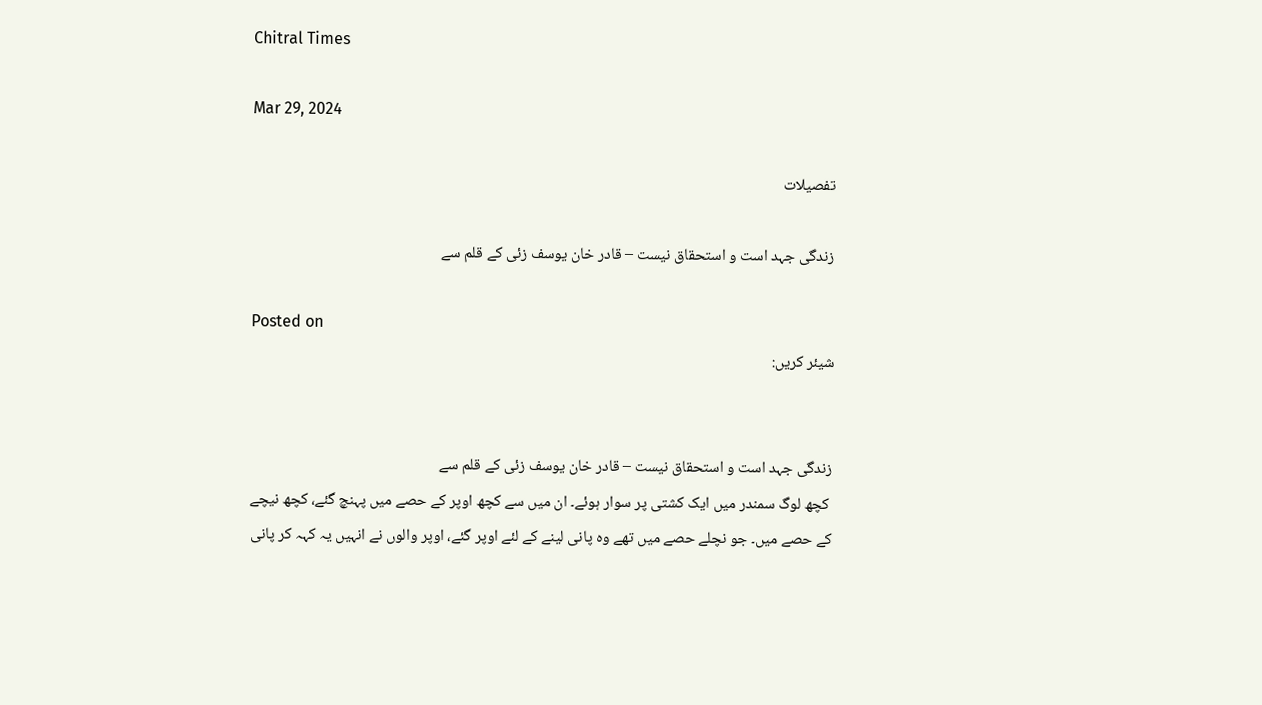Chitral Times

Mar 29, 2024

تفصيلات

زندگی جہد است و استحقاق نیست – قادر خان یوسف زئی کے قلم سے

Posted on
شیئر کریں:


زندگی جہد است و استحقاق نیست – قادر خان یوسف زئی کے قلم سے
 کچھ لوگ سمندر میں ایک کشتی پر سوار ہوئے۔ ان میں سے کچھ اوپر کے حصے میں پہنچ گئے، کچھ نیچے کے حصے میں۔ جو نچلے حصے میں تھے وہ پانی لینے کے لئے اوپر گئے، اوپر والوں نے انہیں یہ کہہ کر پانی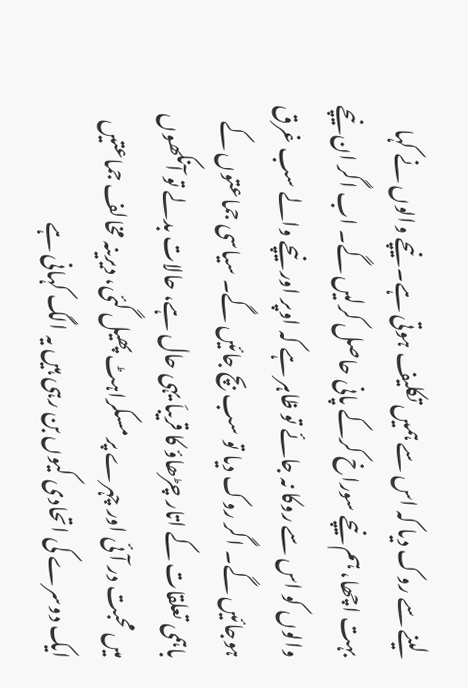لینے سے روک دیا کہ اس سے ہمیں تکلیف ہوتی ہے۔ نیچے والوں نے کہا بہت اچھا، ہم نیچے سوراخ کرکے پانی حاصل کرلیں گے۔ اب اگر ان نیچے والوں کو اس سے روکا نہ جائے تو ظاہر ہے کہ اوپر اور نیچے والے سب غرق ہوجائیں گے۔ اگر روک دیا تو سب بچ جائیں گے۔ سیاسی جماعتوں کے باہمی تعلقات کے اتار چڑھاؤ کا قریباَ یہی حال ہے، حالات بدلے تو آنکھوں میں محبت در آئی اور چہرے پر مسکراہٹ پھیل گئی، دیرینہ مخالف جماعتیں ایک دوسرے کی اتحادی کیوں بن رہی ہیں یہ الگ کہانی ہے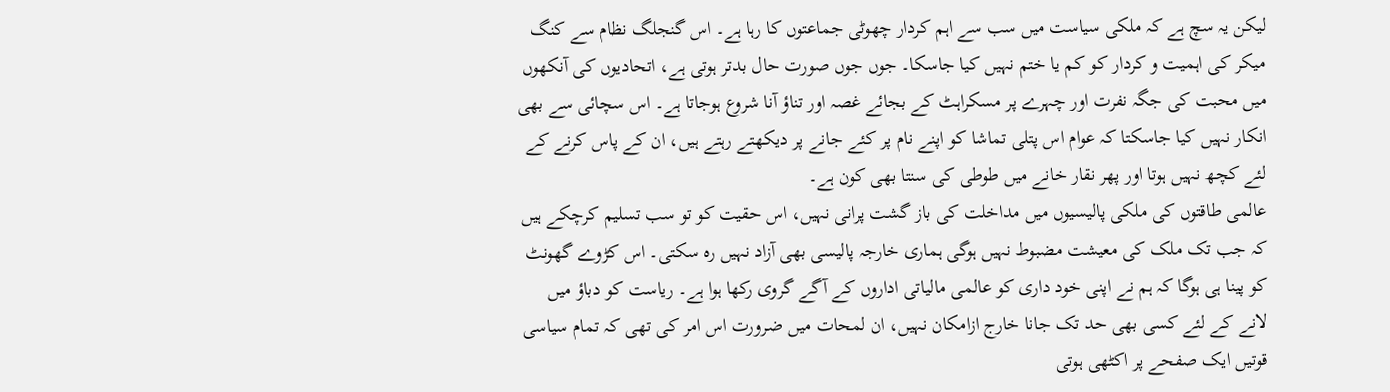لیکن یہ سچ ہے کہ ملکی سیاست میں سب سے اہم کردار چھوٹی جماعتوں کا رہا ہے۔ اس گنجلگ نظام سے کنگ میکر کی اہمیت و کردار کو کم یا ختم نہیں کیا جاسکا۔ جوں جوں صورت حال بدتر ہوتی ہے، اتحادیوں کی آنکھوں میں محبت کی جگہ نفرت اور چہرے پر مسکراہٹ کے بجائے غصہ اور تناؤ آنا شروع ہوجاتا ہے۔ اس سچائی سے بھی انکار نہیں کیا جاسکتا کہ عوام اس پتلی تماشا کو اپنے نام پر کئے جانے پر دیکھتے رہتے ہیں، ان کے پاس کرنے کے لئے کچھ نہیں ہوتا اور پھر نقار خانے میں طوطی کی سنتا بھی کون ہے۔
عالمی طاقتوں کی ملکی پالیسیوں میں مداخلت کی باز گشت پرانی نہیں، اس حقیت کو تو سب تسلیم کرچکے ہیں کہ جب تک ملک کی معیشت مضبوط نہیں ہوگی ہماری خارجہ پالیسی بھی آزاد نہیں رہ سکتی۔ اس کڑوے گھونٹ کو پینا ہی ہوگا کہ ہم نے اپنی خود داری کو عالمی مالیاتی اداروں کے آگے گروی رکھا ہوا ہے۔ ریاست کو دباؤ میں لانے کے لئے کسی بھی حد تک جانا خارج ازامکان نہیں، ان لمحات میں ضرورت اس امر کی تھی کہ تمام سیاسی قوتیں ایک صفحے پر اکٹھی ہوتی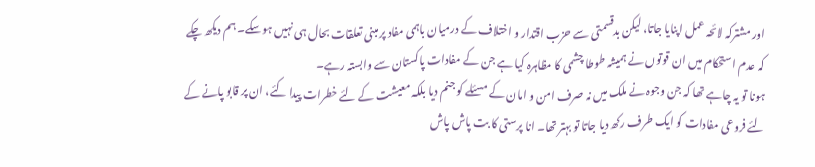اور مشترکہ لائحہ عمل اپنایا جاتا، لیکن بدقسمتی سے حزب اقتدار و اختلاف کے درمیان باہمی مفاد پر مبنی تعلقات بحال ہی نہیں ہوسکے۔ ہم دیکھ چکے کہ عدم استحکام میں ان قوتوں نے ہمیشہ طوطا چشمی کا مظاہرہ کیا ہے جن کے مفادات پاکستان سے وابستہ رہے۔
ہونا تو یہ چاہے تھا کہ جن وجوہ نے ملک میں نہ صرف امن و امان کے مسئلے کو جنم دیا بلکہ معیشت کے لئے خطرات پیدا کئے، ان پر قابو پانے کے لئے فروعی مفادات کو ایک طرف رکھ دیا جاتا تو بہتر تھا۔ انا پرستی کا بت پاش پاش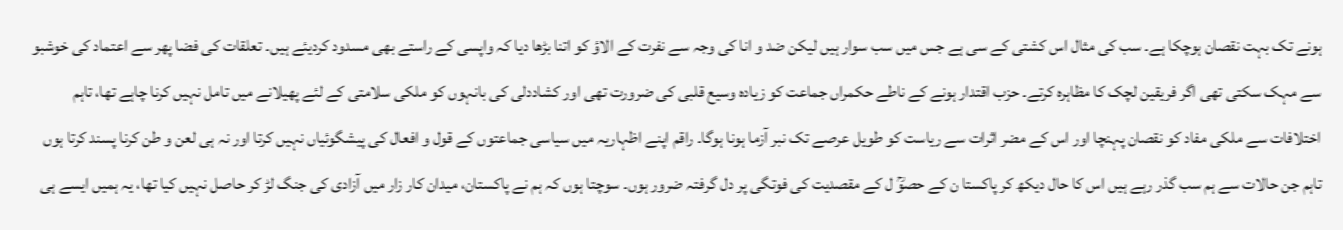ہونے تک بہت نقصان ہوچکا ہے۔ سب کی مثال اس کشتی کے سی ہے جس میں سب سوار ہیں لیکن ضد و انا کی وجہ سے نفرت کے الاؤ کو اتنا بڑھا دیا کہ واپسی کے راستے بھی مسدود کردیئے ہیں۔ تعلقات کی فضا پھر سے اعتماد کی خوشبو سے مہک سکتی تھی اگر فریقین لچک کا مظاہرہ کرتے۔ حزب اقتدار ہونے کے ناطے حکمراں جماعت کو زیادہ وسیع قلبی کی ضرورت تھی اور کشاددلی کی بانہوں کو ملکی سلامتی کے لئے پھیلانے میں تامل نہیں کرنا چاہے تھا، تاہم اختلافات سے ملکی مفاد کو نقصان پہنچا اور اس کے مضر اثرات سے ریاست کو طویل عرصے تک نبر آزما ہونا ہوگا۔ راقم اپنے اظہاریہ میں سیاسی جماعتوں کے قول و افعال کی پیشگوئیاں نہیں کرتا اور نہ ہی لعن و طن کرنا پسند کرتا ہوں تاہم جن حالات سے ہم سب گذر رہے ہیں اس کا حال دیکھ کر پاکستا ن کے حصوؒ ل کے مقصدیت کی فوتگی پر دل گرفتہ ضرور ہوں۔ سوچتا ہوں کہ ہم نے پاکستان، میدان کار زار میں آزادی کی جنگ لڑ کر حاصل نہیں کیا تھا، یہ ہمیں ایسے ہی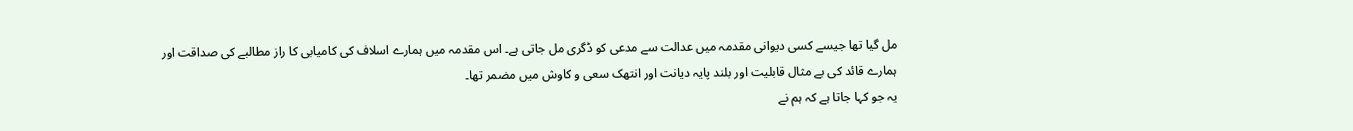مل گیا تھا جیسے کسی دیوانی مقدمہ میں عدالت سے مدعی کو ڈگری مل جاتی ہے۔ اس مقدمہ میں ہمارے اسلاف کی کامیابی کا راز مطالبے کی صداقت اور ہمارے قائد کی بے مثال قابلیت اور بلند پایہ دیانت اور انتھک سعی و کاوش میں مضمر تھا۔
یہ جو کہا جاتا ہے کہ ہم نے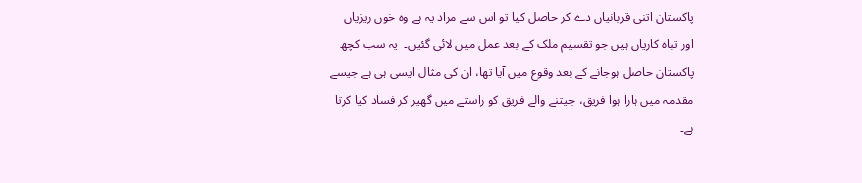پاکستان اتنی قربانیاں دے کر حاصل کیا تو اس سے مراد یہ ہے وہ خوں ریزیاں اور تباہ کاریاں ہیں جو تقسیم ملک کے بعد عمل میں لائی گئیں۔  یہ سب کچھ پاکستان حاصل ہوجانے کے بعد وقوع میں آیا تھا، ان کی مثال ایسی ہی ہے جیسے مقدمہ میں ہارا ہوا فریق، جیتنے والے فریق کو راستے میں گھیر کر فساد کیا کرتا ہے۔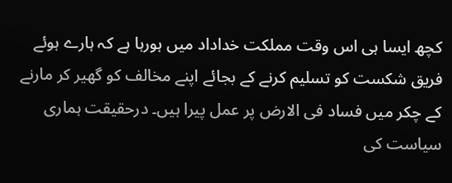کچھ ایسا ہی اس وقت مملکت خداداد میں ہورہا ہے کہ ہارے ہوئے فریق شکست کو تسلیم کرنے کے بجائے اپنے مخالف کو گھیر کر مارنے کے چکر میں فساد فی الارض پر عمل پیرا ہیں۔ درحقیقت ہماری سیاست کی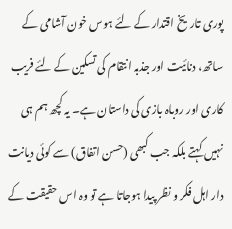پوری تاریخ اقتدار کے لئے ہوس خون آشامی کے ساتھ، دنائیت اور جذبہ انتقام کی تسکین کے لئے فریب کاری اور روباہ بازی کی داستان ہے۔ یہ کچھ ہم ہی نہیں کہتے بلکہ جب کبھی (حسن اتفاق) سے کوئی دیانت دار اہل فکر و نظر پیدا ہوجاتا ہے تو وہ اس حقیقت کے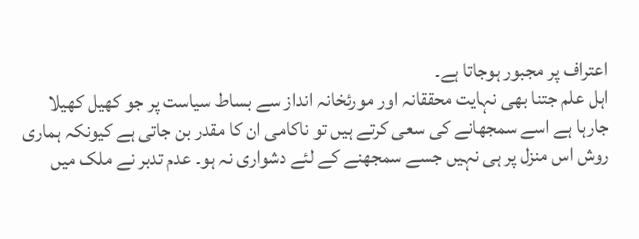اعتراف پر مجبور ہوجاتا ہے۔
اہل علم جتنا بھی نہایت محققانہ اور مورئخانہ انداز سے بساط سیاست پر جو کھیل کھیلا جارہا ہے اسے سمجھانے کی سعی کرتے ہیں تو ناکامی ان کا مقدر بن جاتی ہے کیونکہ ہماری روش اس منزل پر ہی نہیں جسے سمجھنے کے لئے دشواری نہ ہو۔ عدم تدبر نے ملک میں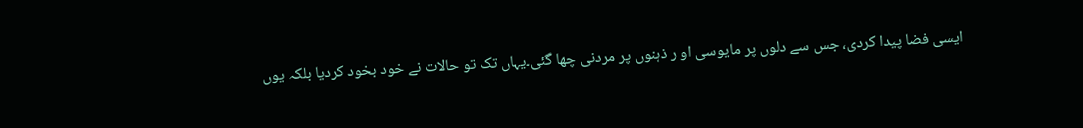ایسی فضا پیدا کردی، جس سے دلوں پر مایوسی او ر ذہنوں پر مردنی چھا گئی۔یہاں تک تو حالات نے خود بخود کردیا بلکہ یوں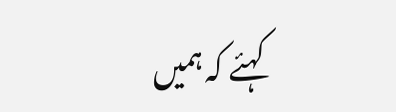کہئے کہ ہمیں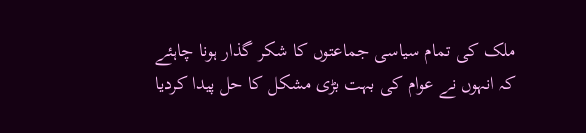ملک کی تمام سیاسی جماعتوں کا شکر گذار ہونا چاہئے کہ انہوں نے عوام کی بہت بڑی مشکل کا حل پیدا کردیا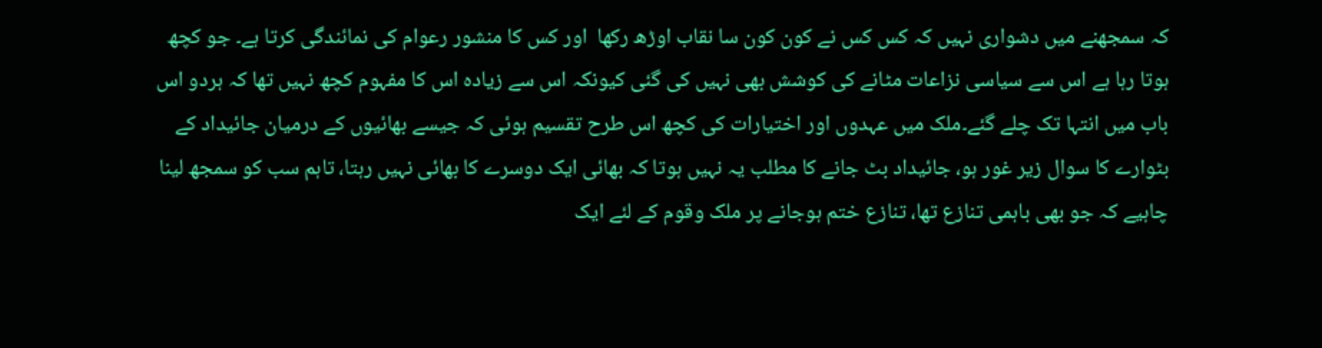کہ سمجھنے میں دشواری نہیں کہ کس کس نے کون کون سا نقاب اوڑھ رکھا  اور کس کا منشور رعوام کی نمائندگی کرتا ہے۔ جو کچھ ہوتا رہا ہے اس سے سیاسی نزاعات مٹانے کی کوشش بھی نہیں کی گئی کیونکہ اس سے زیادہ اس کا مفہوم کچھ نہیں تھا کہ ہردو اس باب میں انتہا تک چلے گئے۔ملک میں عہدوں اور اختیارات کی کچھ اس طرح تقسیم ہوئی کہ جیسے بھائیوں کے درمیان جائیداد کے بٹوارے کا سوال زیر غور ہو، جائیداد بٹ جانے کا مطلب یہ نہیں ہوتا کہ بھائی ایک دوسرے کا بھائی نہیں رہتا، تاہم سب کو سمجھ لینا چاہیے کہ جو بھی باہمی تنازع تھا، تنازع ختم ہوجانے پر ملک وقوم کے لئے ایک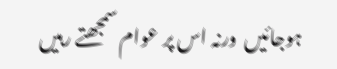ہوجائیں  ورنہ اس پر عوام سمجھتے رہیں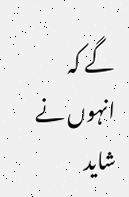گے کہ انہوں نے شاید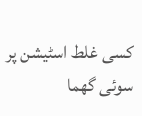کسی غلط اسٹیشن پر سوئی گھما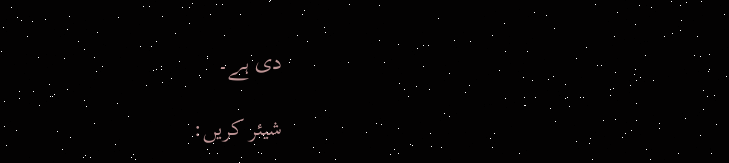دی ہے۔

شیئر کریں: